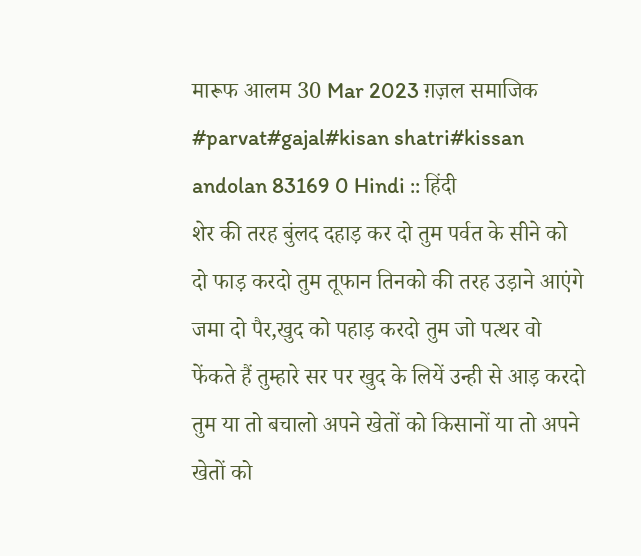मारूफ आलम 30 Mar 2023 ग़ज़ल समाजिक #parvat#gajal#kisan shatri#kissan andolan 83169 0 Hindi :: हिंदी
शेर की तरह बुंलद दहाड़ कर दो तुम पर्वत के सीने को दो फाड़ करदो तुम तूफान तिनको की तरह उड़ाने आएंगे जमा दो पैर,खुद को पहाड़ करदो तुम जो पत्थर वो फेंकते हैं तुम्हारे सर पर खुद के लियें उन्ही से आड़ करदो तुम या तो बचालो अपने खेतों को किसानों या तो अपने खेतों को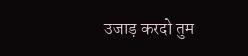उजाड़ करदो तुम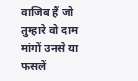वाजिब हैं जो तुम्हारे वो दाम मांगों उनसे या फसलें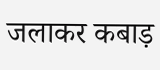जलाकर कबाड़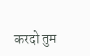करदो तुम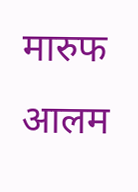मारुफ आलम